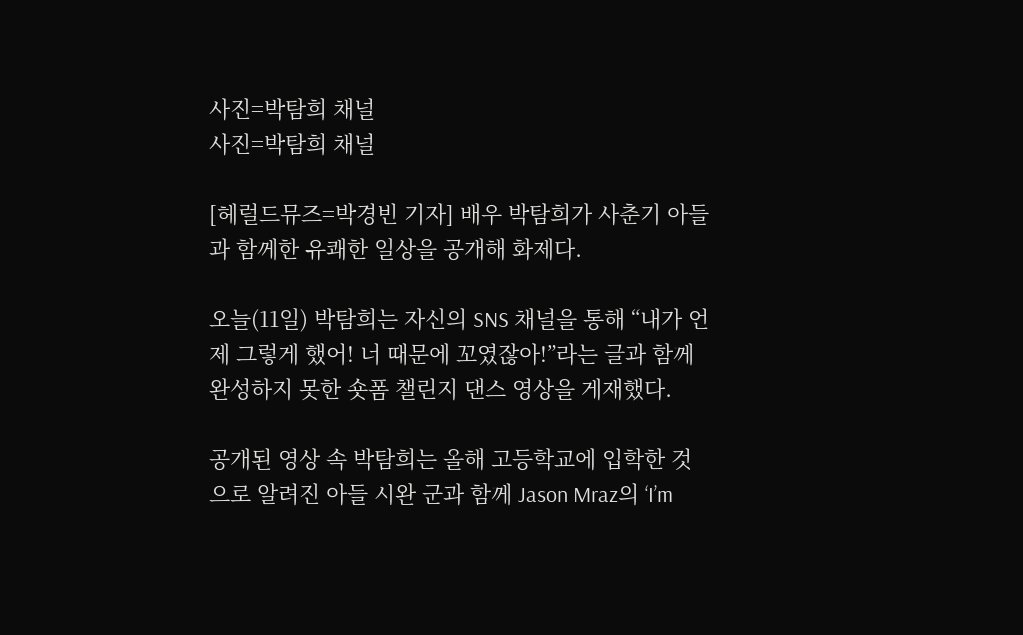사진=박탐희 채널
사진=박탐희 채널

[헤럴드뮤즈=박경빈 기자] 배우 박탐희가 사춘기 아들과 함께한 유쾌한 일상을 공개해 화제다.

오늘(11일) 박탐희는 자신의 SNS 채널을 통해 “내가 언제 그렇게 했어! 너 때문에 꼬였잖아!”라는 글과 함께 완성하지 못한 숏폼 챌린지 댄스 영상을 게재했다.

공개된 영상 속 박탐희는 올해 고등학교에 입학한 것으로 알려진 아들 시완 군과 함께 Jason Mraz의 ‘I’m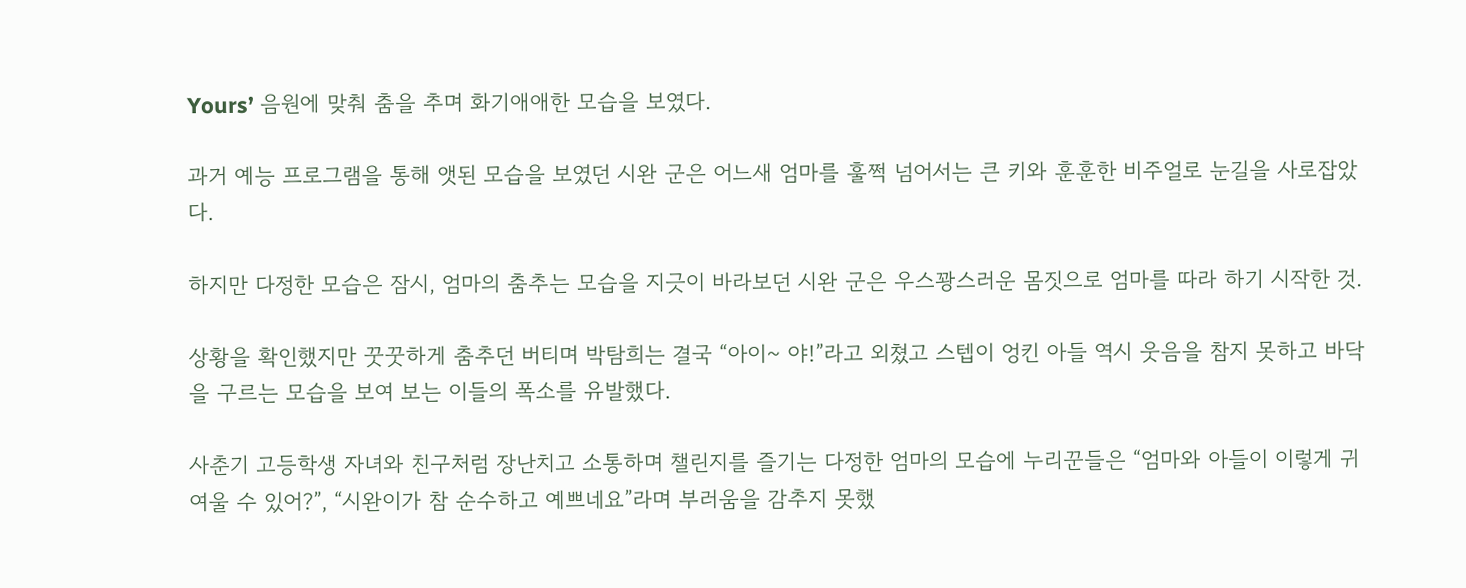Yours’ 음원에 맞춰 춤을 추며 화기애애한 모습을 보였다.

과거 예능 프로그램을 통해 앳된 모습을 보였던 시완 군은 어느새 엄마를 훌쩍 넘어서는 큰 키와 훈훈한 비주얼로 눈길을 사로잡았다.

하지만 다정한 모습은 잠시, 엄마의 춤추는 모습을 지긋이 바라보던 시완 군은 우스꽝스러운 몸짓으로 엄마를 따라 하기 시작한 것.

상황을 확인했지만 꿋꿋하게 춤추던 버티며 박탐희는 결국 “아이~ 야!”라고 외쳤고 스텝이 엉킨 아들 역시 웃음을 참지 못하고 바닥을 구르는 모습을 보여 보는 이들의 폭소를 유발했다.

사춘기 고등학생 자녀와 친구처럼 장난치고 소통하며 챌린지를 즐기는 다정한 엄마의 모습에 누리꾼들은 “엄마와 아들이 이렇게 귀여울 수 있어?”, “시완이가 참 순수하고 예쁘네요”라며 부러움을 감추지 못했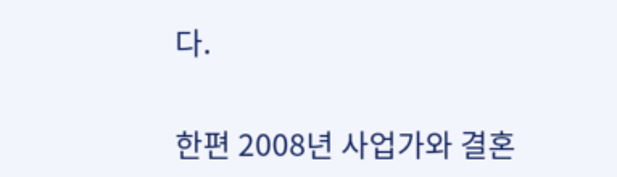다.

한편 2008년 사업가와 결혼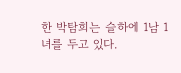한 박탐희는 슬하에 1남 1녀를 두고 있다.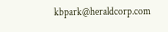kbpark@heraldcorp.com